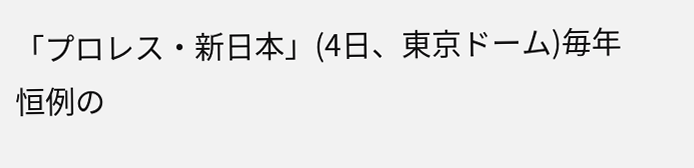「プロレス・新日本」(4日、東京ドーム)毎年恒例の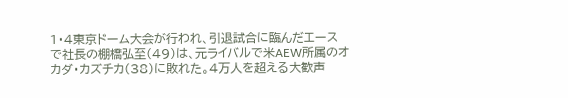1・4東京ドーム大会が行われ、引退試合に臨んだエースで社長の棚橋弘至(49)は、元ライバルで米AEW所属のオカダ・カズチカ(38)に敗れた。4万人を超える大歓声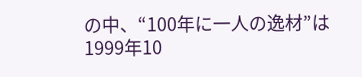の中、“100年に一人の逸材”は1999年10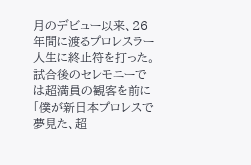月のデビュー以来、26年間に渡るプロレスラー人生に終止符を打った。試合後のセレモニーでは超満員の観客を前に「僕が新日本プロレスで夢見た、超